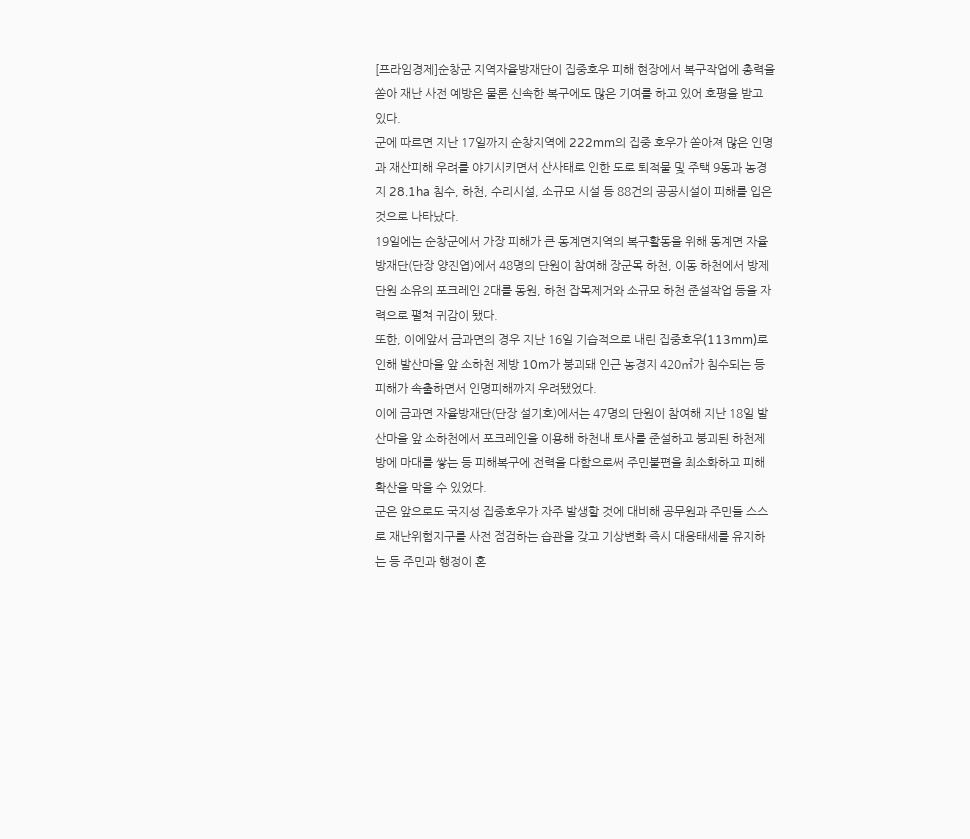[프라임경제]순창군 지역자율방재단이 집중호우 피해 현장에서 복구작업에 총력을 쏟아 재난 사전 예방은 물론 신속한 복구에도 많은 기여를 하고 있어 호평을 받고 있다.
군에 따르면 지난 17일까지 순창지역에 222mm의 집중 호우가 쏟아져 많은 인명과 재산피해 우려를 야기시키면서 산사태로 인한 도로 퇴적물 및 주택 9동과 농경지 28.1ha 침수, 하천, 수리시설, 소규모 시설 등 88건의 공공시설이 피해를 입은 것으로 나타났다.
19일에는 순창군에서 가장 피해가 큰 동계면지역의 복구활동을 위해 동계면 자율방재단(단장 양진엽)에서 48명의 단원이 참여해 장군목 하천, 이동 하천에서 방제단원 소유의 포크레인 2대를 동원, 하천 잡목제거와 소규모 하천 준설작업 등을 자력으로 펼쳐 귀감이 됐다.
또한, 이에앞서 금과면의 경우 지난 16일 기습적으로 내린 집중호우(113mm)로 인해 발산마을 앞 소하천 제방 10m가 붕괴돼 인근 농경지 420㎡가 침수되는 등 피해가 속출하면서 인명피해까지 우려됐었다.
이에 금과면 자율방재단(단장 설기호)에서는 47명의 단원이 참여해 지난 18일 발산마을 앞 소하천에서 포크레인을 이용해 하천내 토사를 준설하고 붕괴된 하천제방에 마대를 쌓는 등 피해복구에 전력을 다함으로써 주민불편을 최소화하고 피해확산을 막을 수 있었다.
군은 앞으로도 국지성 집중호우가 자주 발생할 것에 대비해 공무원과 주민들 스스로 재난위험지구를 사전 점검하는 습관을 갖고 기상변화 즉시 대응태세를 유지하는 등 주민과 행정이 혼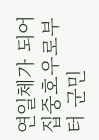연일체가 되어 집중호우로부터 군민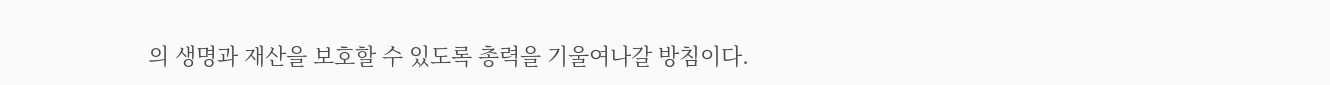의 생명과 재산을 보호할 수 있도록 총력을 기울여나갈 방침이다.